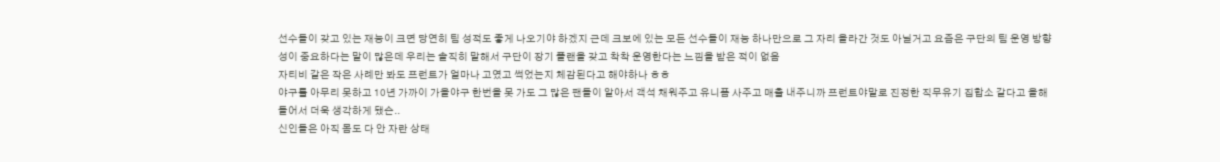선수들이 갖고 있는 재능이 크면 당연히 팀 성적도 좋게 나오기야 하겠지 근데 크보에 있는 모든 선수들이 재능 하나만으로 그 자리 올라간 것도 아닐거고 요즘은 구단의 팀 운영 방향성이 중요하다는 말이 많은데 우리는 솔직히 말해서 구단이 장기 플랜을 갖고 착착 운영한다는 느낌을 받은 적이 없음
자티비 같은 작은 사례만 봐도 프런트가 얼마나 고였고 썩었는지 체감된다고 해야하나 ㅎㅎ
야구를 아무리 못하고 10년 가까이 가을야구 한번을 못 가도 그 많은 팬들이 알아서 객석 채워주고 유니폼 사주고 매출 내주니까 프런트야말로 진정한 직무유기 집합소 같다고 올해 들어서 더욱 생각하게 됐슨..
신인들은 아직 몸도 다 안 자란 상태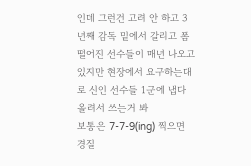인데 그런건 고려 안 하고 3년째 감독 밑에서 갈리고 폼 떨어진 선수들이 매년 나오고 있지만 현장에서 요구하는대로 신인 선수들 1군에 냅다 올려서 쓰는거 봐
보통은 7-7-9(ing) 찍으면 경질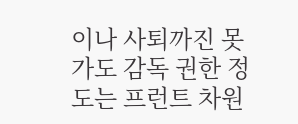이나 사퇴까진 못 가도 감독 권한 정도는 프런트 차원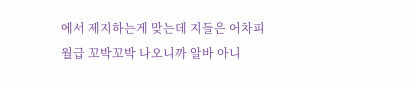에서 제지하는게 맞는데 지들은 어차피 월급 꼬박꼬박 나오니까 알바 아니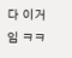다 이거임 ㅋㅋ